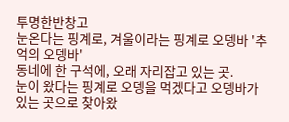투명한반창고
눈온다는 핑계로, 겨울이라는 핑계로 오뎅바 '추억의 오뎅바'
동네에 한 구석에, 오래 자리잡고 있는 곳.
눈이 왔다는 핑계로 오뎅을 먹겠다고 오뎅바가 있는 곳으로 찾아왔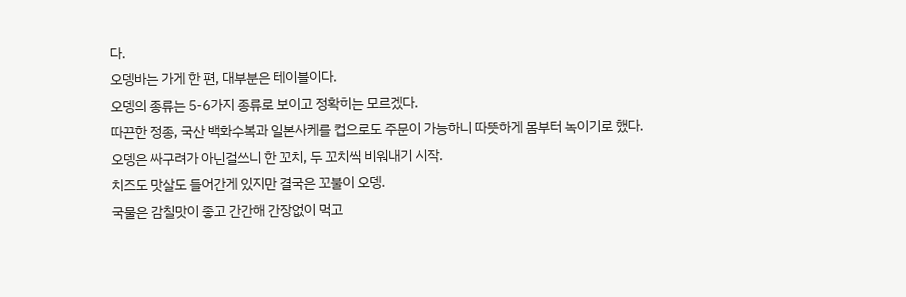다.
오뎅바는 가게 한 편, 대부분은 테이블이다.
오뎅의 종류는 5-6가지 종류로 보이고 정확히는 모르겠다.
따끈한 정종, 국산 백화수복과 일본사케를 컵으로도 주문이 가능하니 따뜻하게 몸부터 녹이기로 했다.
오뎅은 싸구려가 아닌걸쓰니 한 꼬치, 두 꼬치씩 비워내기 시작.
치즈도 맛살도 들어간게 있지만 결국은 꼬불이 오뎅.
국물은 감칠맛이 좋고 간간해 간장없이 먹고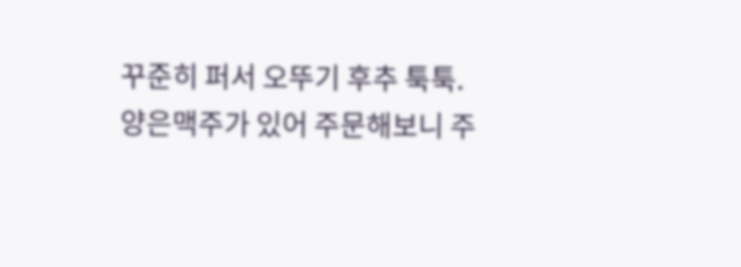꾸준히 퍼서 오뚜기 후추 툭툭.
양은맥주가 있어 주문해보니 주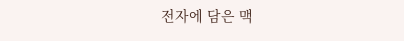전자에 담은 맥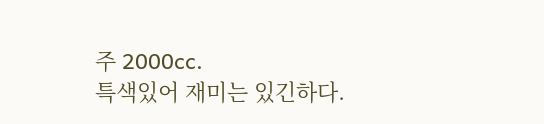주 2000cc.
특색있어 재미는 있긴하다.